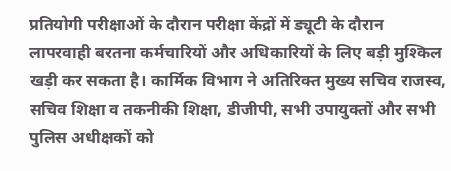प्रतियोगी परीक्षाओं के दौरान परीक्षा केंद्रों में ड्यूटी के दौरान लापरवाही बरतना कर्मचारियों और अधिकारियों के लिए बड़ी मुश्किल खड़ी कर सकता है। कार्मिक विभाग ने अतिरिक्त मुख्य सचिव राजस्व, सचिव शिक्षा व तकनीकी शिक्षा, डीजीपी, सभी उपायुक्तों और सभी पुलिस अधीक्षकों को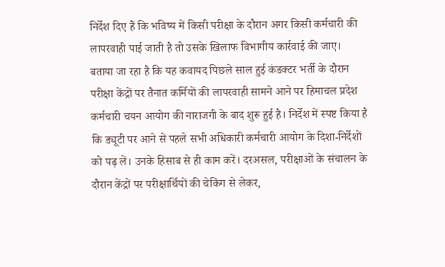निर्देश दिए हैं कि भविष्य में किसी परीक्षा के दौरान अगर किसी कर्मचारी की लापरवाही पाई जाती है तो उसके खिलाफ विभागीय कार्रवाई की जाए।
बताया जा रहा है कि यह कवायद पिछले साल हुई कंडक्टर भर्ती के दौरान परीक्षा केंद्रों पर तैनात कर्मियों की लापरवाही सामने आने पर हिमाचल प्रदेश कर्मचारी चयन आयोग की नाराजगी के बाद शुरू हुई है। निर्देश में स्पष्ट किया है कि ड्यूटी पर आने से पहले सभी अधिकारी कर्मचारी आयोग के दिशा-निर्देशों को पढ़ लें। उनके हिसाब से ही काम करें। दरअसल, परीक्षाओं के संचालन के दौरान केंद्रों पर परीक्षार्थियों की चेकिंग से लेकर,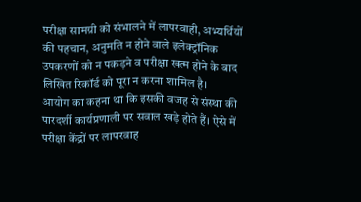परीक्षा सामग्री को संभालने में लापरवाही, अभ्यर्थियों की पहचान, अनुमति न होने वाले इलेक्ट्रॉनिक उपकरणों को न पकड़ने व परीक्षा खत्म होने के बाद लिखित रिकॉर्ड को पूरा न करना शामिल है।
आयोग का कहना था कि इसकी वजह से संस्था की पारदर्शी कार्यप्रणाली पर सवाल खड़े होते हैं। ऐसे में परीक्षा केंद्रों पर लापरवाह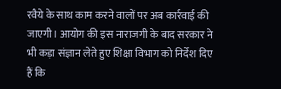रवैये के साथ काम करने वालों पर अब कार्रवाई की जाएगी। आयोग की इस नाराजगी के बाद सरकार ने भी कड़ा संज्ञान लेते हुए शिक्षा विभाग को निर्देश दिए हैं कि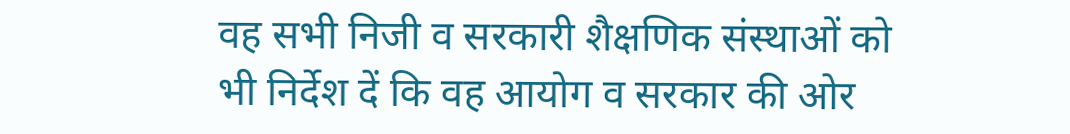वह सभी निजी व सरकारी शैक्षणिक संस्थाओं को भी निर्देश दें कि वह आयोग व सरकार की ओर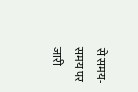से समय-समय पर जारी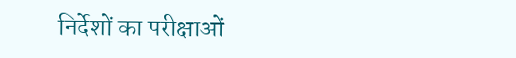निर्देशों का परीक्षाओं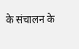के संचालन के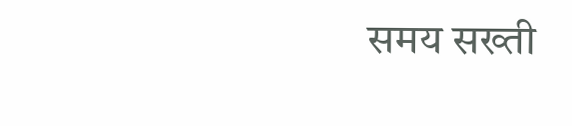समय सख्ती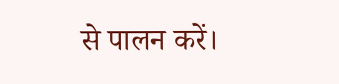से पालन करें।